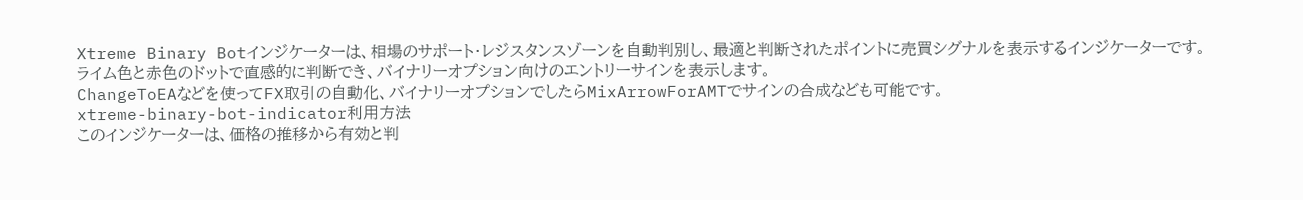Xtreme Binary Botインジケーターは、相場のサポート・レジスタンスゾーンを自動判別し、最適と判断されたポイントに売買シグナルを表示するインジケーターです。
ライム色と赤色のドットで直感的に判断でき、バイナリーオプション向けのエントリーサインを表示します。
ChangeToEAなどを使ってFX取引の自動化、バイナリーオプションでしたらMixArrowForAMTでサインの合成なども可能です。
xtreme-binary-bot-indicator利用方法
このインジケーターは、価格の推移から有効と判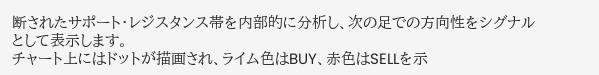断されたサポート・レジスタンス帯を内部的に分析し、次の足での方向性をシグナルとして表示します。
チャート上にはドットが描画され、ライム色はBUY、赤色はSELLを示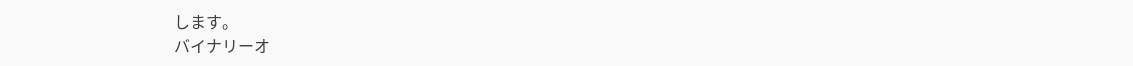します。
バイナリーオ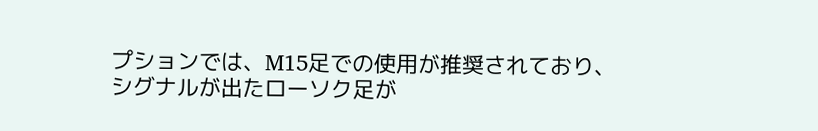プションでは、M15足での使用が推奨されており、シグナルが出たローソク足が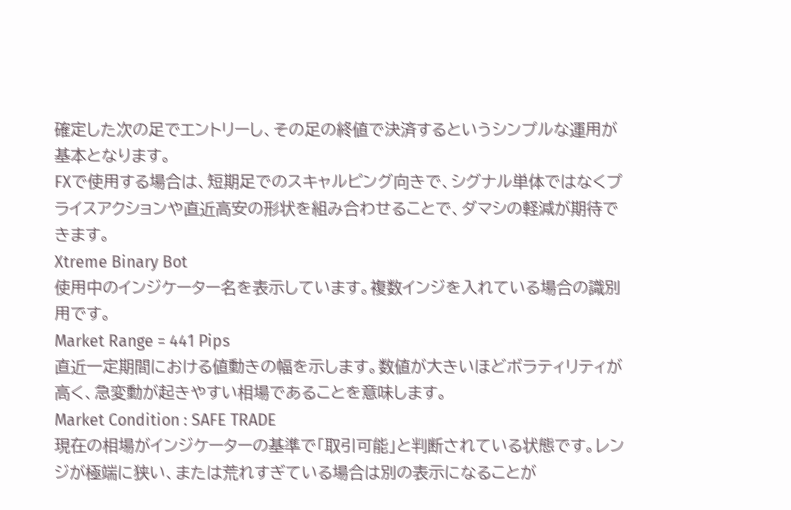確定した次の足でエントリーし、その足の終値で決済するというシンプルな運用が基本となります。
FXで使用する場合は、短期足でのスキャルピング向きで、シグナル単体ではなくプライスアクションや直近高安の形状を組み合わせることで、ダマシの軽減が期待できます。
Xtreme Binary Bot
使用中のインジケーター名を表示しています。複数インジを入れている場合の識別用です。
Market Range = 441 Pips
直近一定期間における値動きの幅を示します。数値が大きいほどボラティリティが高く、急変動が起きやすい相場であることを意味します。
Market Condition : SAFE TRADE
現在の相場がインジケーターの基準で「取引可能」と判断されている状態です。レンジが極端に狭い、または荒れすぎている場合は別の表示になることが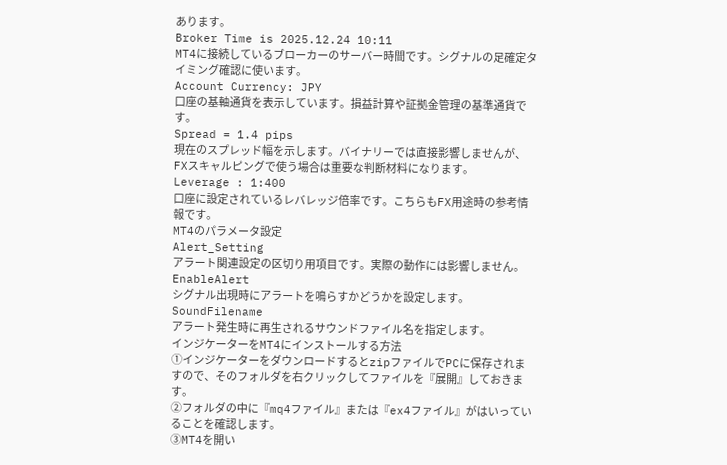あります。
Broker Time is 2025.12.24 10:11
MT4に接続しているブローカーのサーバー時間です。シグナルの足確定タイミング確認に使います。
Account Currency: JPY
口座の基軸通貨を表示しています。損益計算や証拠金管理の基準通貨です。
Spread = 1.4 pips
現在のスプレッド幅を示します。バイナリーでは直接影響しませんが、FXスキャルピングで使う場合は重要な判断材料になります。
Leverage : 1:400
口座に設定されているレバレッジ倍率です。こちらもFX用途時の参考情報です。
MT4のパラメータ設定
Alert_Setting
アラート関連設定の区切り用項目です。実際の動作には影響しません。
EnableAlert
シグナル出現時にアラートを鳴らすかどうかを設定します。
SoundFilename
アラート発生時に再生されるサウンドファイル名を指定します。
インジケーターをMT4にインストールする方法
①インジケーターをダウンロードするとzipファイルでPCに保存されますので、そのフォルダを右クリックしてファイルを『展開』しておきます。
②フォルダの中に『mq4ファイル』または『ex4ファイル』がはいっていることを確認します。
③MT4を開い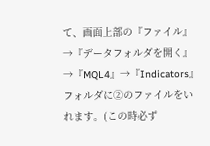て、画面上部の『ファイル』→『データフォルダを開く』→『MQL4』→『Indicators』フォルダに②のファイルをいれます。(この時必ず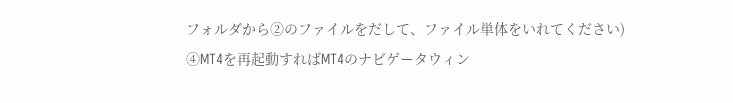フォルダから②のファイルをだして、ファイル単体をいれてください)
④MT4を再起動すればMT4のナビゲータウィン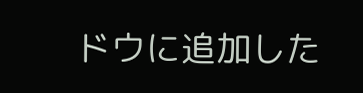ドウに追加した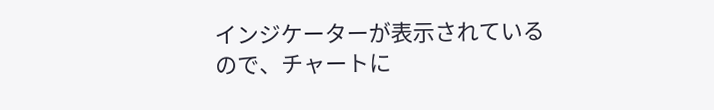インジケーターが表示されているので、チャートに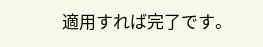適用すれば完了です。